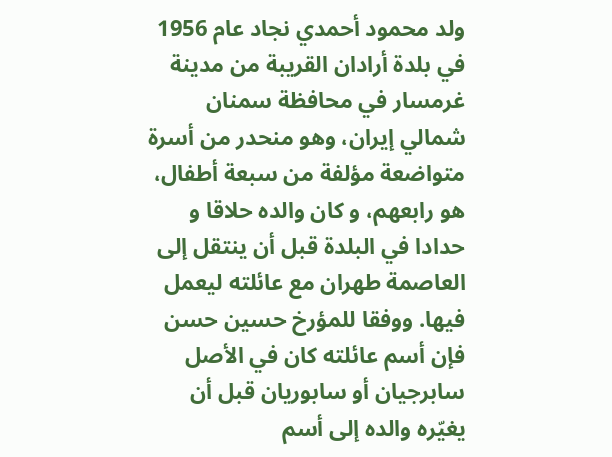ولد محمود أحمدي نجاد عام 1956 في بلدة أرادان القريبة من مدينة غرمسار في محافظة سمنان شمالي إيران، وهو منحدر من أسرة متواضعة مؤلفة من سبعة أطفال، هو رابعهم، و كان والده حلاقا و حدادا في البلدة قبل أن ينتقل إلى العاصمة طهران مع عائلته ليعمل فيها. ووفقا للمؤرخ حسين حسن فإن أسم عائلته كان في الأصل سابرجيان أو سابوريان قبل أن يغيّره والده إلى أسم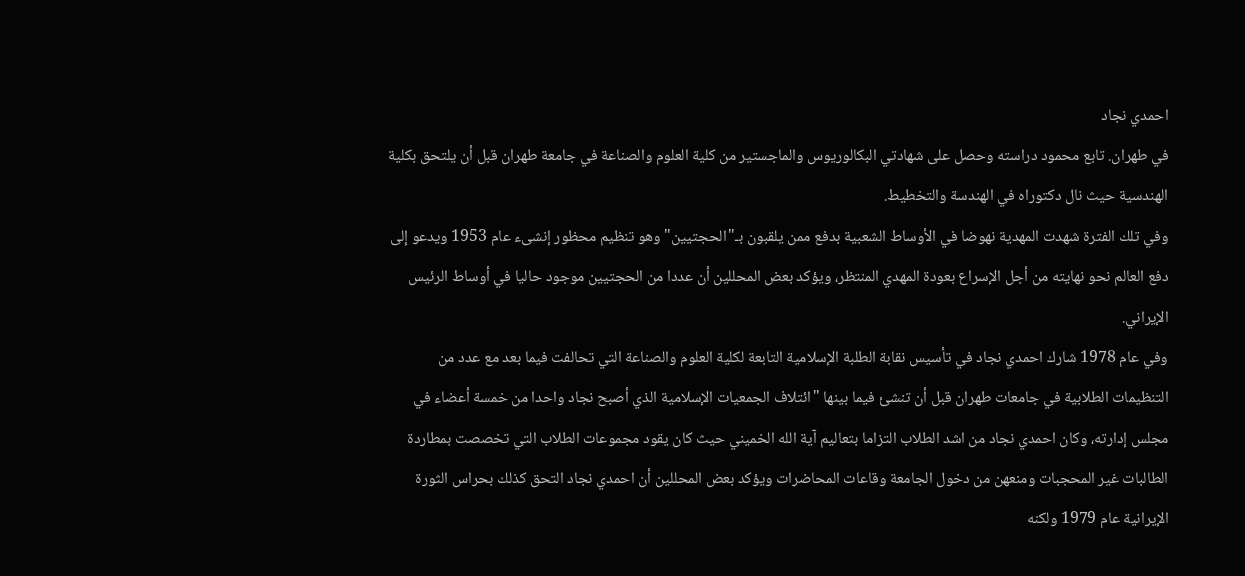احمدي نجاد
في طهران. تابع محمود دراسته وحصل على شهادتي البكالوريوس والماجستير من كلية العلوم والصناعة في جامعة طهران قبل أن يلتحق بكلية الهندسية حيث نال دكتوراه في الهندسة والتخطيط.
وفي تلك الفترة شهدت المهدية نهوضا في الأوساط الشعبية بدفع ممن يلقبون بـ"الحجتيين" وهو تنظيم محظور إنشىء عام 1953 ويدعو إلى دفع العالم نحو نهايته من أجل الإسراع بعودة المهدي المنتظر، ويؤكد بعض المحللين أن عددا من الحجتيين موجود حاليا في أوساط الرئيس الإيراني.
وفي عام 1978 شارك احمدي نجاد في تأسيس نقابة الطلبة الإسلامية التابعة لكلية العلوم والصناعة التي تحالفت فيما بعد مع عدد من التنظيمات الطلابية في جامعات طهران قبل أن تنشئ فيما بينها "ائتلاف الجمعيات الإسلامية الذي أصبح نجاد واحدا من خمسة أعضاء في مجلس إدارته، وكان احمدي نجاد من اشد الطلاب التزاما بتعاليم آية الله الخميني حيث كان يقود مجموعات الطلاب التي تخصصت بمطاردة الطالبات غير المحجبات ومنعهن من دخول الجامعة وقاعات المحاضرات ويؤكد بعض المحللين أن احمدي نجاد التحق كذلك بحراس الثورة الإيرانية عام 1979 ولكنه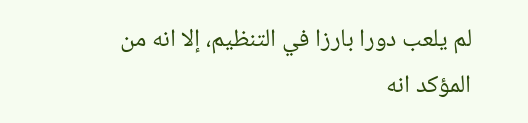لم يلعب دورا بارزا في التنظيم، إلا انه من المؤكد انه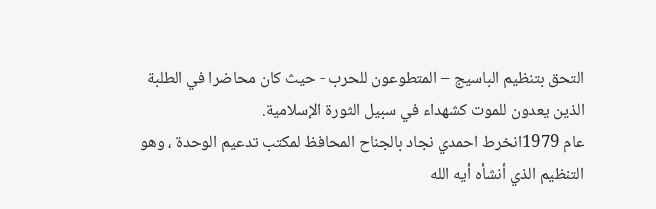التحق بتنظيم الباسيج – المتطوعون للحرب - حيث كان محاضرا في الطلبة الذين يعدون للموت كشهداء في سبيل الثورة الإسلامية.
عام 1979انخرط احمدي نجاد بالجناح المحافظ لمكتب تدعيم الوحدة ، وهو التنظيم الذي أنشأه أيه الله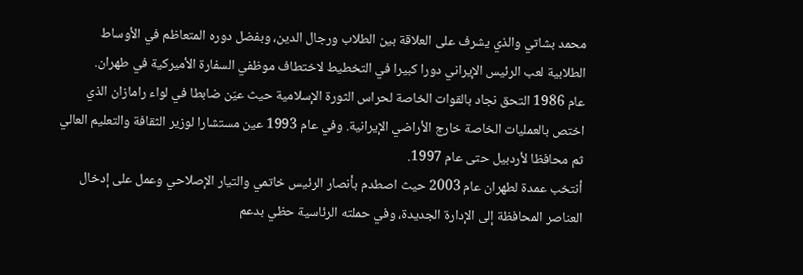محمد بشاتي والذي يشرف على العلاقة بين الطلاب ورجال الدين، وبفضل دوره المتعاظم في الأوساط الطلابية لعب الرئيس الإيراني دورا كبيرا في التخطيط لاختطاف موظفي السفارة الأميركية في طهران.
عام 1986 التحق نجاد بالقوات الخاصة لحراس الثورة الإسلامية حيث عيّن ضابطا في لواء رامازان الذي اختص بالعمليات الخاصة خارج الأراضي الإيرانية. وفي عام 1993 عين مستشارا لوزير الثقافة والتعليم العالي ثم محافظا لأردبيل حتى عام 1997.
أنتخب عمدة لطهران عام 2003 حيث اصطدم بأنصار الرئيس خاتمي والتيار الإصلاحي وعمل على إدخال العناصر المحافظة إلى الإدارة الجديدة، وفي حملته الرئاسية حظي بدعم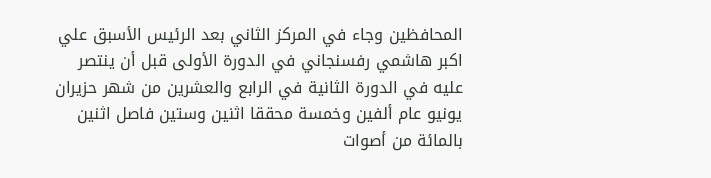المحافظين وجاء في المركز الثاني بعد الرئيس الأسبق علي اكبر هاشمي رفسنجاني في الدورة الأولى قبل أن ينتصر عليه في الدورة الثانية في الرابع والعشرين من شهر حزيران يونيو عام ألفين وخمسة محققا اثنين وستين فاصل اثنين بالمائة من أصوات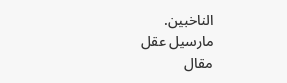الناخبين.
مارسيل عقل
مقال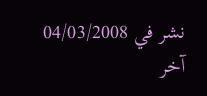نشر في 04/03/2008 آخر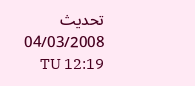تحديث 04/03/2008 12:19 TU